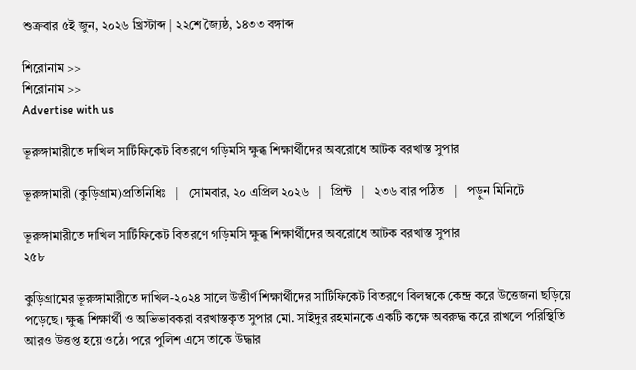শুক্রবার ৫ই জুন, ২০২৬ খ্রিস্টাব্দ | ২২শে জ্যৈষ্ঠ, ১৪৩৩ বঙ্গাব্দ

শিরোনাম >>
শিরোনাম >>
Advertise with us

ভূরুঙ্গামারীতে দাখিল সার্টিফিকেট বিতরণে গড়িমসি ক্ষুব্ধ শিক্ষার্থীদের অবরোধে আটক বরখাস্ত সুপার

ভূরুঙ্গামারী (কুড়িগ্রাম)প্রতিনিধিঃ   |   সোমবার, ২০ এপ্রিল ২০২৬   |   প্রিন্ট   |   ২৩৬ বার পঠিত   |   পড়ুন মিনিটে

ভূরুঙ্গামারীতে দাখিল সার্টিফিকেট বিতরণে গড়িমসি ক্ষুব্ধ শিক্ষার্থীদের অবরোধে আটক বরখাস্ত সুপার
২৫৮

কুড়িগ্রামের ভূরুঙ্গামারীতে দাখিল-২০২৪ সালে উত্তীর্ণ শিক্ষার্থীদের সার্টিফিকেট বিতরণে বিলম্বকে কেন্দ্র করে উত্তেজনা ছড়িয়ে পড়েছে। ক্ষুব্ধ শিক্ষার্থী ও অভিভাবকরা বরখাস্তকৃত সুপার মো. সাইদুর রহমানকে একটি কক্ষে অবরুদ্ধ করে রাখলে পরিস্থিতি আরও উত্তপ্ত হয়ে ওঠে। পরে পুলিশ এসে তাকে উদ্ধার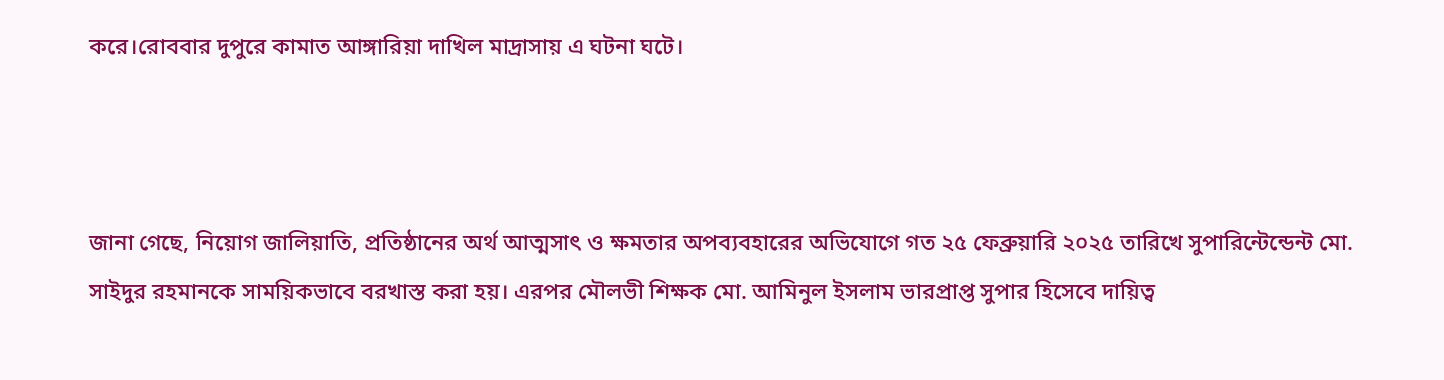করে।রোববার দুপুরে কামাত আঙ্গারিয়া দাখিল মাদ্রাসায় এ ঘটনা ঘটে।



জানা গেছে, নিয়োগ জালিয়াতি, প্রতিষ্ঠানের অর্থ আত্মসাৎ ও ক্ষমতার অপব্যবহারের অভিযোগে গত ২৫ ফেব্রুয়ারি ২০২৫ তারিখে সুপারিন্টেন্ডেন্ট মো. সাইদুর রহমানকে সাময়িকভাবে বরখাস্ত করা হয়। এরপর মৌলভী শিক্ষক মো. আমিনুল ইসলাম ভারপ্রাপ্ত সুপার হিসেবে দায়িত্ব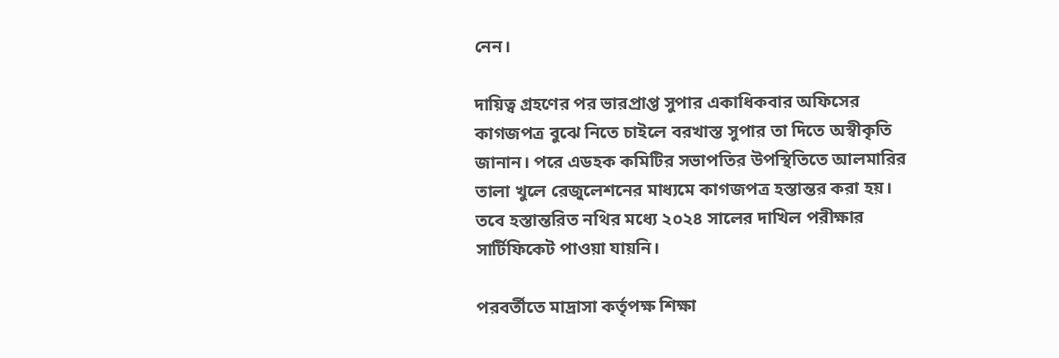নেন।

দায়িত্ব গ্রহণের পর ভারপ্রাপ্ত সুপার একাধিকবার অফিসের কাগজপত্র বুঝে নিতে চাইলে বরখাস্ত সুপার তা দিতে অস্বীকৃতি জানান। পরে এডহক কমিটির সভাপতির উপস্থিতিতে আলমারির তালা খুলে রেজুলেশনের মাধ্যমে কাগজপত্র হস্তান্তর করা হয়। তবে হস্তান্তরিত নথির মধ্যে ২০২৪ সালের দাখিল পরীক্ষার সার্টিফিকেট পাওয়া যায়নি।

পরবর্তীতে মাদ্রাসা কর্তৃপক্ষ শিক্ষা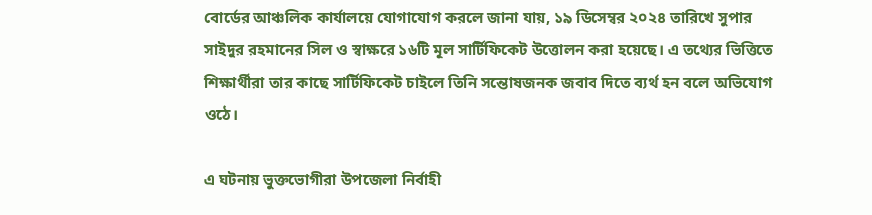বোর্ডের আঞ্চলিক কার্যালয়ে যোগাযোগ করলে জানা যায়, ১৯ ডিসেম্বর ২০২৪ তারিখে সুপার সাইদুর রহমানের সিল ও স্বাক্ষরে ১৬টি মূল সার্টিফিকেট উত্তোলন করা হয়েছে। এ তথ্যের ভিত্তিতে শিক্ষার্থীরা তার কাছে সার্টিফিকেট চাইলে তিনি সন্তোষজনক জবাব দিতে ব্যর্থ হন বলে অভিযোগ ওঠে।

এ ঘটনায় ভুক্তভোগীরা উপজেলা নির্বাহী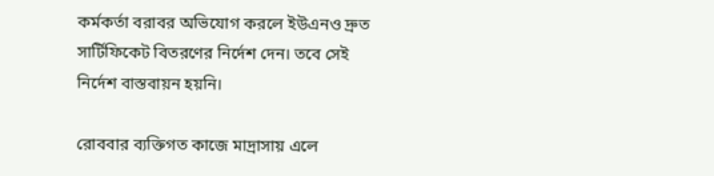কর্মকর্তা বরাবর অভিযোগ করলে ইউএনও দ্রুত সার্টিফিকেট বিতরণের নির্দেশ দেন। তবে সেই নির্দেশ বাস্তবায়ন হয়নি।

রোববার ব্যক্তিগত কাজে মাদ্রাসায় এলে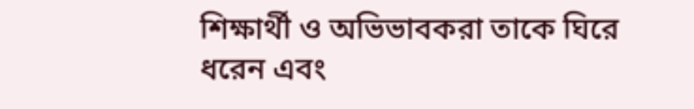শিক্ষার্থী ও অভিভাবকরা তাকে ঘিরে ধরেন এবং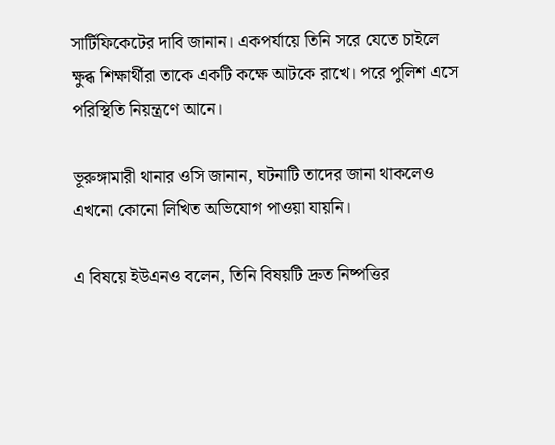সার্টিফিকেটের দাবি জানান। একপর্যায়ে তিনি সরে যেতে চাইলে ক্ষুব্ধ শিক্ষার্থীরা তাকে একটি কক্ষে আটকে রাখে। পরে পুলিশ এসে পরিস্থিতি নিয়ন্ত্রণে আনে।

ভূরুঙ্গামারী থানার ওসি জানান, ঘটনাটি তাদের জানা থাকলেও এখনো কোনো লিখিত অভিযোগ পাওয়া যায়নি।

এ বিষয়ে ইউএনও বলেন, তিনি বিষয়টি দ্রুত নিষ্পত্তির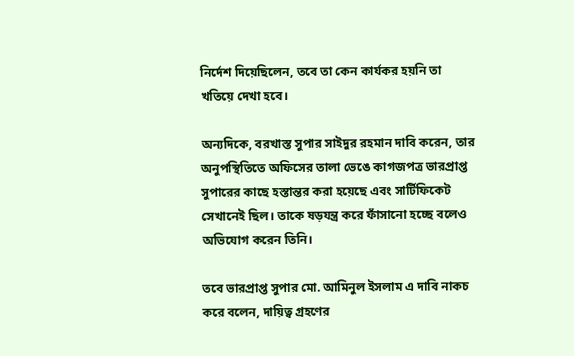নির্দেশ দিয়েছিলেন, তবে তা কেন কার্যকর হয়নি তা খতিয়ে দেখা হবে।

অন্যদিকে, বরখাস্ত সুপার সাইদুর রহমান দাবি করেন, তার অনুপস্থিতিতে অফিসের তালা ভেঙে কাগজপত্র ভারপ্রাপ্ত সুপারের কাছে হস্তান্তর করা হয়েছে এবং সার্টিফিকেট সেখানেই ছিল। তাকে ষড়যন্ত্র করে ফাঁসানো হচ্ছে বলেও অভিযোগ করেন তিনি।

তবে ভারপ্রাপ্ত সুপার মো. আমিনুল ইসলাম এ দাবি নাকচ করে বলেন, দায়িত্ব গ্রহণের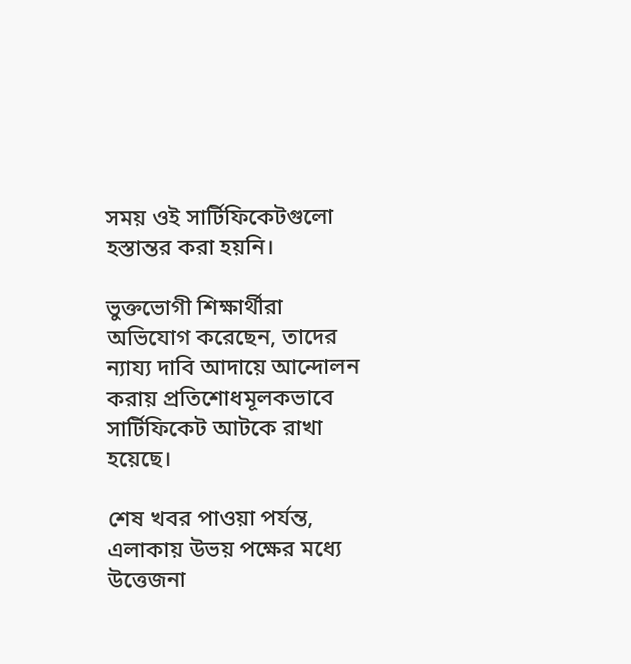সময় ওই সার্টিফিকেটগুলো হস্তান্তর করা হয়নি।

ভুক্তভোগী শিক্ষার্থীরা অভিযোগ করেছেন, তাদের ন্যায্য দাবি আদায়ে আন্দোলন করায় প্রতিশোধমূলকভাবে সার্টিফিকেট আটকে রাখা হয়েছে।

শেষ খবর পাওয়া পর্যন্ত, এলাকায় উভয় পক্ষের মধ্যে উত্তেজনা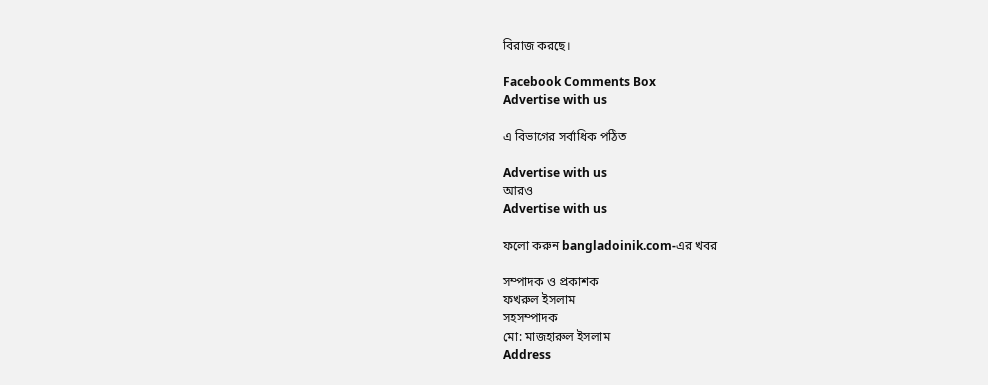বিরাজ করছে।

Facebook Comments Box
Advertise with us

এ বিভাগের সর্বাধিক পঠিত

Advertise with us
আরও
Advertise with us

ফলো করুন bangladoinik.com-এর খবর

সম্পাদক ও প্রকাশক
ফখরুল ইসলাম
সহসম্পাদক
মো: মাজহারুল ইসলাম
Address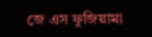জে এস ফুজিয়ামা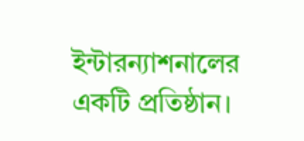ইন্টারন্যাশনালের একটি প্রতিষ্ঠান।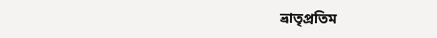ভ্রাতৃপ্রতিম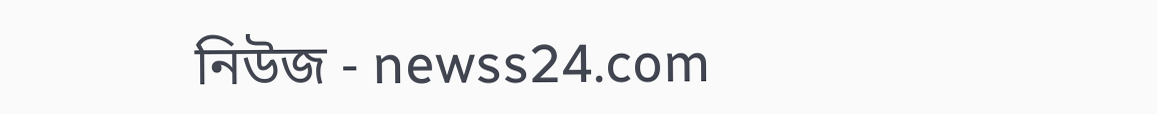নিউজ - newss24.com